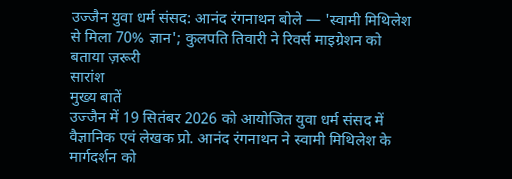उज्जैन युवा धर्म संसद: आनंद रंगनाथन बोले — 'स्वामी मिथिलेश से मिला 70% ज्ञान'; कुलपति तिवारी ने रिवर्स माइग्रेशन को बताया ज़रूरी
सारांश
मुख्य बातें
उज्जैन में 19 सितंबर 2026 को आयोजित युवा धर्म संसद में वैज्ञानिक एवं लेखक प्रो. आनंद रंगनाथन ने स्वामी मिथिलेश के मार्गदर्शन को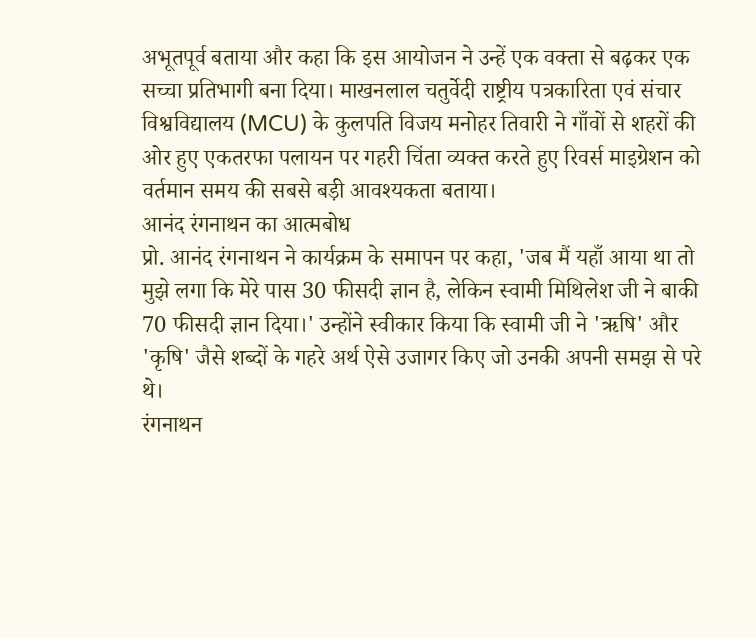अभूतपूर्व बताया और कहा कि इस आयोजन ने उन्हें एक वक्ता से बढ़कर एक सच्चा प्रतिभागी बना दिया। माखनलाल चतुर्वेदी राष्ट्रीय पत्रकारिता एवं संचार विश्वविद्यालय (MCU) के कुलपति विजय मनोहर तिवारी ने गाँवों से शहरों की ओर हुए एकतरफा पलायन पर गहरी चिंता व्यक्त करते हुए रिवर्स माइग्रेशन को वर्तमान समय की सबसे बड़ी आवश्यकता बताया।
आनंद रंगनाथन का आत्मबोध
प्रो. आनंद रंगनाथन ने कार्यक्रम के समापन पर कहा, 'जब मैं यहाँ आया था तो मुझे लगा कि मेरे पास 30 फीसदी ज्ञान है, लेकिन स्वामी मिथिलेश जी ने बाकी 70 फीसदी ज्ञान दिया।' उन्होंने स्वीकार किया कि स्वामी जी ने 'ऋषि' और 'कृषि' जैसे शब्दों के गहरे अर्थ ऐसे उजागर किए जो उनकी अपनी समझ से परे थे।
रंगनाथन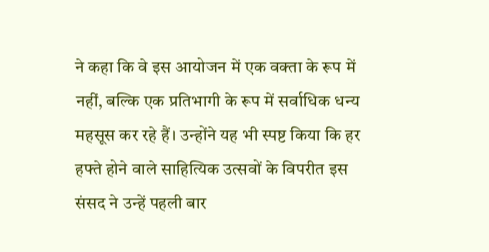ने कहा कि वे इस आयोजन में एक वक्ता के रूप में नहीं, बल्कि एक प्रतिभागी के रूप में सर्वाधिक धन्य महसूस कर रहे हैं। उन्होंने यह भी स्पष्ट किया कि हर हफ्ते होने वाले साहित्यिक उत्सवों के विपरीत इस संसद ने उन्हें पहली बार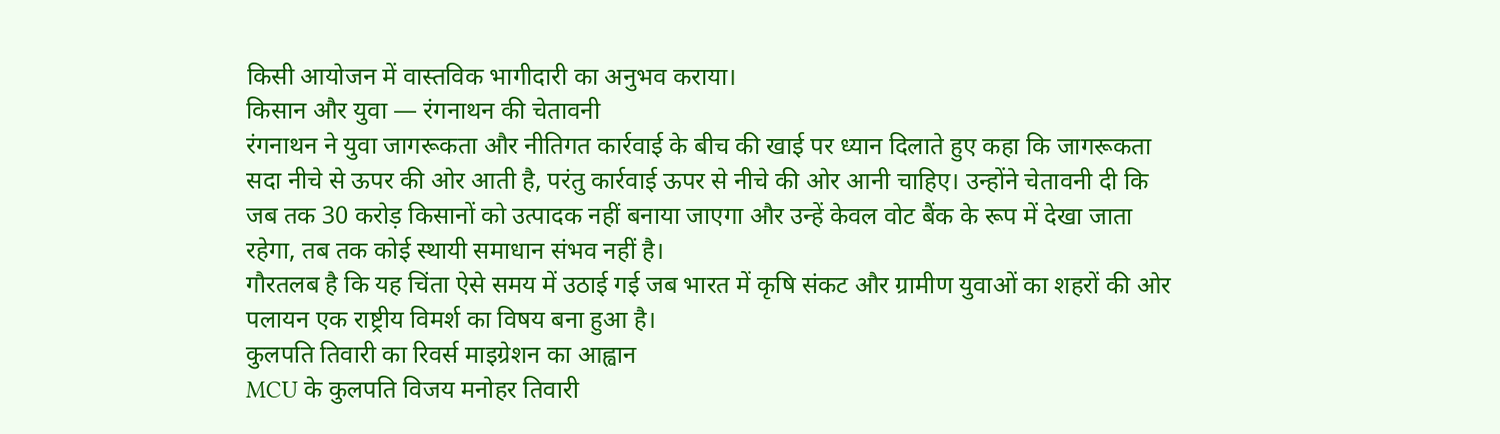किसी आयोजन में वास्तविक भागीदारी का अनुभव कराया।
किसान और युवा — रंगनाथन की चेतावनी
रंगनाथन ने युवा जागरूकता और नीतिगत कार्रवाई के बीच की खाई पर ध्यान दिलाते हुए कहा कि जागरूकता सदा नीचे से ऊपर की ओर आती है, परंतु कार्रवाई ऊपर से नीचे की ओर आनी चाहिए। उन्होंने चेतावनी दी कि जब तक 30 करोड़ किसानों को उत्पादक नहीं बनाया जाएगा और उन्हें केवल वोट बैंक के रूप में देखा जाता रहेगा, तब तक कोई स्थायी समाधान संभव नहीं है।
गौरतलब है कि यह चिंता ऐसे समय में उठाई गई जब भारत में कृषि संकट और ग्रामीण युवाओं का शहरों की ओर पलायन एक राष्ट्रीय विमर्श का विषय बना हुआ है।
कुलपति तिवारी का रिवर्स माइग्रेशन का आह्वान
MCU के कुलपति विजय मनोहर तिवारी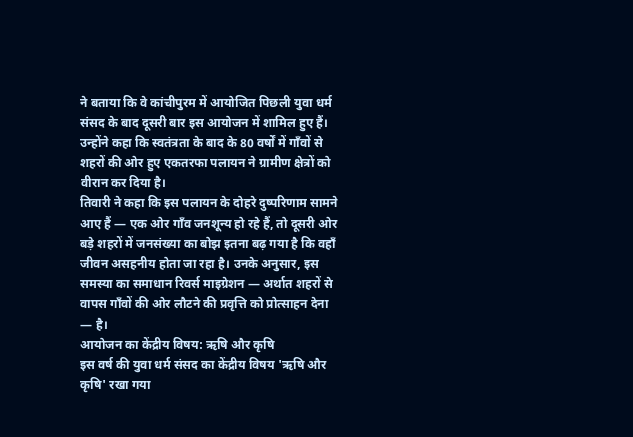ने बताया कि वे कांचीपुरम में आयोजित पिछली युवा धर्म संसद के बाद दूसरी बार इस आयोजन में शामिल हुए हैं। उन्होंने कहा कि स्वतंत्रता के बाद के 80 वर्षों में गाँवों से शहरों की ओर हुए एकतरफा पलायन ने ग्रामीण क्षेत्रों को वीरान कर दिया है।
तिवारी ने कहा कि इस पलायन के दोहरे दुष्परिणाम सामने आए हैं — एक ओर गाँव जनशून्य हो रहे हैं, तो दूसरी ओर बड़े शहरों में जनसंख्या का बोझ इतना बढ़ गया है कि वहाँ जीवन असहनीय होता जा रहा है। उनके अनुसार, इस समस्या का समाधान रिवर्स माइग्रेशन — अर्थात शहरों से वापस गाँवों की ओर लौटने की प्रवृत्ति को प्रोत्साहन देना — है।
आयोजन का केंद्रीय विषय: ऋषि और कृषि
इस वर्ष की युवा धर्म संसद का केंद्रीय विषय 'ऋषि और कृषि' रखा गया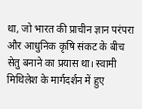था, जो भारत की प्राचीन ज्ञान परंपरा और आधुनिक कृषि संकट के बीच सेतु बनाने का प्रयास था। स्वामी मिथिलेश के मार्गदर्शन में हुए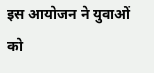इस आयोजन ने युवाओं को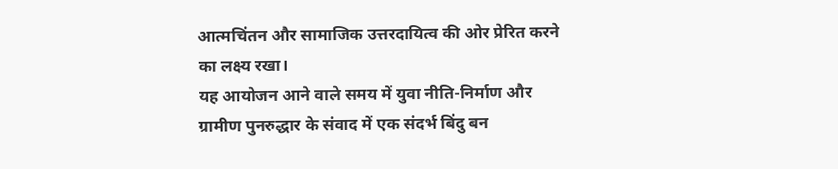आत्मचिंतन और सामाजिक उत्तरदायित्व की ओर प्रेरित करने का लक्ष्य रखा।
यह आयोजन आने वाले समय में युवा नीति-निर्माण और ग्रामीण पुनरुद्धार के संवाद में एक संदर्भ बिंदु बन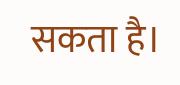सकता है।